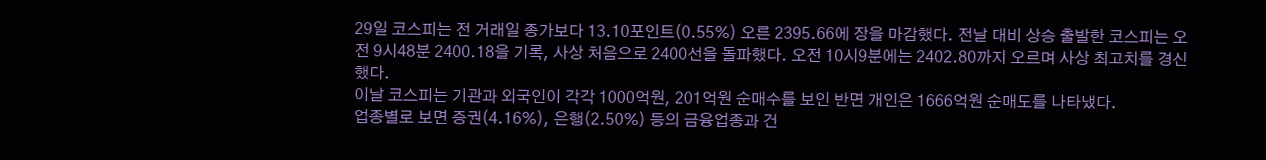29일 코스피는 전 거래일 종가보다 13.10포인트(0.55%) 오른 2395.66에 장을 마감했다. 전날 대비 상승 출발한 코스피는 오전 9시48분 2400.18을 기록, 사상 처음으로 2400선을 돌파했다. 오전 10시9분에는 2402.80까지 오르며 사상 최고치를 경신했다.
이날 코스피는 기관과 외국인이 각각 1000억원, 201억원 순매수를 보인 반면 개인은 1666억원 순매도를 나타냈다.
업종별로 보면 증권(4.16%), 은행(2.50%) 등의 금융업종과 건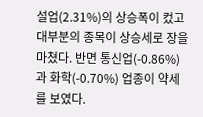설업(2.31%)의 상승폭이 컸고 대부분의 종목이 상승세로 장을 마쳤다. 반면 통신업(-0.86%)과 화학(-0.70%) 업종이 약세를 보였다.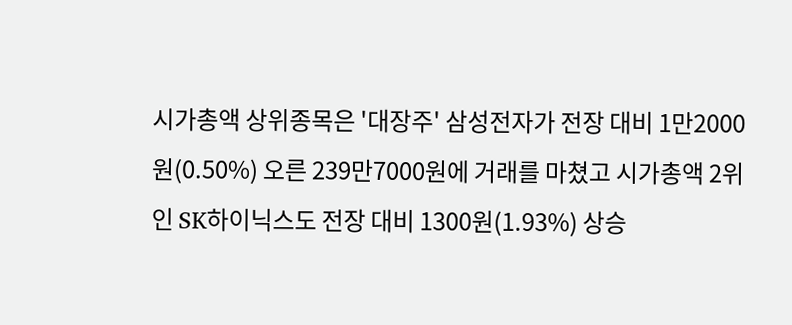시가총액 상위종목은 '대장주' 삼성전자가 전장 대비 1만2000원(0.50%) 오른 239만7000원에 거래를 마쳤고 시가총액 2위인 SK하이닉스도 전장 대비 1300원(1.93%) 상승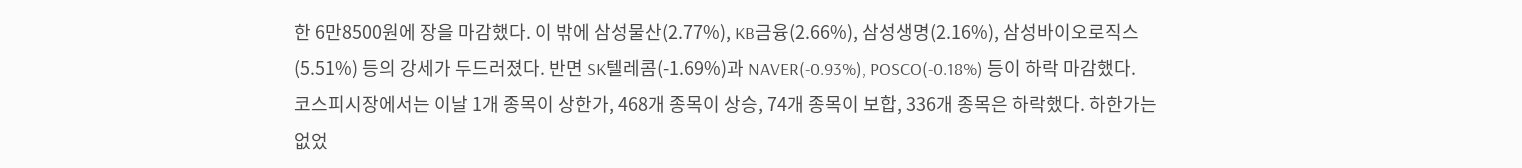한 6만8500원에 장을 마감했다. 이 밖에 삼성물산(2.77%), KB금융(2.66%), 삼성생명(2.16%), 삼성바이오로직스(5.51%) 등의 강세가 두드러졌다. 반면 SK텔레콤(-1.69%)과 NAVER(-0.93%), POSCO(-0.18%) 등이 하락 마감했다.
코스피시장에서는 이날 1개 종목이 상한가, 468개 종목이 상승, 74개 종목이 보합, 336개 종목은 하락했다. 하한가는 없었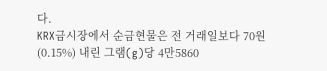다.
KRX금시장에서 순금현물은 전 거래일보다 70원(0.15%) 내린 그램(g)당 4만5860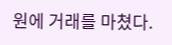원에 거래를 마쳤다.